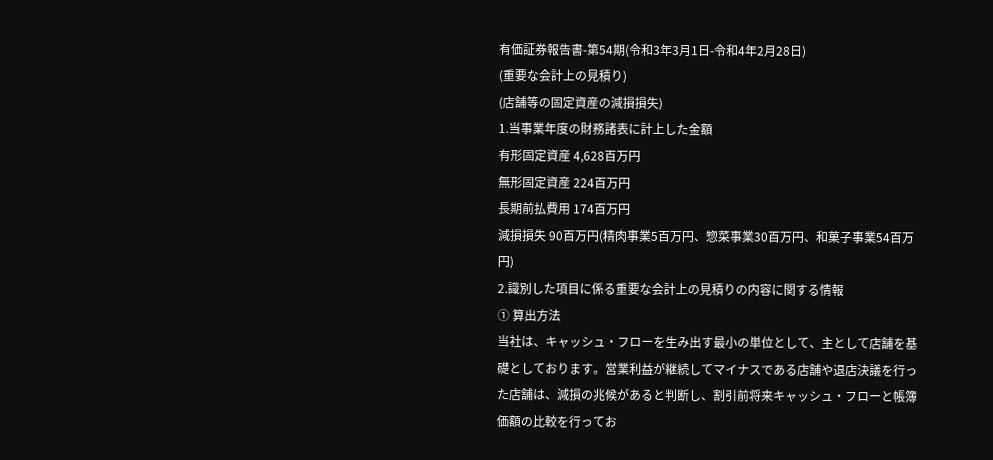有価証券報告書-第54期(令和3年3月1日-令和4年2月28日)
(重要な会計上の見積り)
(店舗等の固定資産の減損損失)
1.当事業年度の財務諸表に計上した金額
有形固定資産 4,628百万円
無形固定資産 224百万円
長期前払費用 174百万円
減損損失 90百万円(精肉事業5百万円、惣菜事業30百万円、和菓子事業54百万円)
2.識別した項目に係る重要な会計上の見積りの内容に関する情報
① 算出方法
当社は、キャッシュ・フローを生み出す最小の単位として、主として店舗を基礎としております。営業利益が継続してマイナスである店舗や退店決議を行った店舗は、減損の兆候があると判断し、割引前将来キャッシュ・フローと帳簿価額の比較を行ってお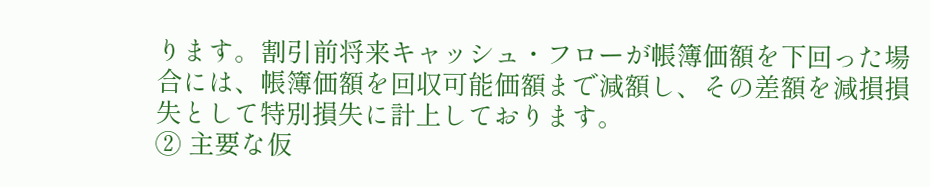ります。割引前将来キャッシュ・フローが帳簿価額を下回った場合には、帳簿価額を回収可能価額まで減額し、その差額を減損損失として特別損失に計上しております。
② 主要な仮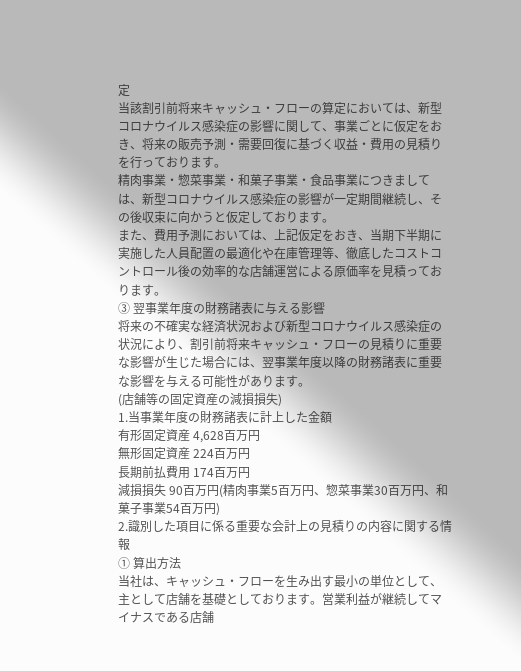定
当該割引前将来キャッシュ・フローの算定においては、新型コロナウイルス感染症の影響に関して、事業ごとに仮定をおき、将来の販売予測・需要回復に基づく収益・費用の見積りを行っております。
精肉事業・惣菜事業・和菓子事業・食品事業につきましては、新型コロナウイルス感染症の影響が一定期間継続し、その後収束に向かうと仮定しております。
また、費用予測においては、上記仮定をおき、当期下半期に実施した人員配置の最適化や在庫管理等、徹底したコストコントロール後の効率的な店舗運営による原価率を見積っております。
③ 翌事業年度の財務諸表に与える影響
将来の不確実な経済状況および新型コロナウイルス感染症の状況により、割引前将来キャッシュ・フローの見積りに重要な影響が生じた場合には、翌事業年度以降の財務諸表に重要な影響を与える可能性があります。
(店舗等の固定資産の減損損失)
1.当事業年度の財務諸表に計上した金額
有形固定資産 4,628百万円
無形固定資産 224百万円
長期前払費用 174百万円
減損損失 90百万円(精肉事業5百万円、惣菜事業30百万円、和菓子事業54百万円)
2.識別した項目に係る重要な会計上の見積りの内容に関する情報
① 算出方法
当社は、キャッシュ・フローを生み出す最小の単位として、主として店舗を基礎としております。営業利益が継続してマイナスである店舗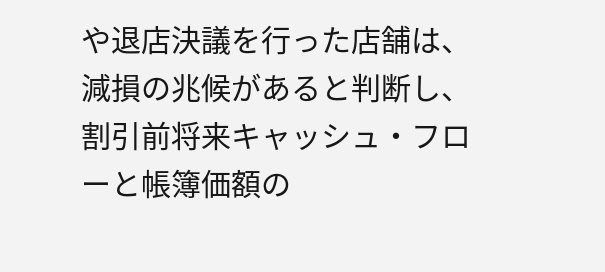や退店決議を行った店舗は、減損の兆候があると判断し、割引前将来キャッシュ・フローと帳簿価額の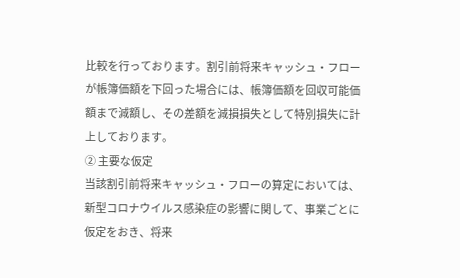比較を行っております。割引前将来キャッシュ・フローが帳簿価額を下回った場合には、帳簿価額を回収可能価額まで減額し、その差額を減損損失として特別損失に計上しております。
② 主要な仮定
当該割引前将来キャッシュ・フローの算定においては、新型コロナウイルス感染症の影響に関して、事業ごとに仮定をおき、将来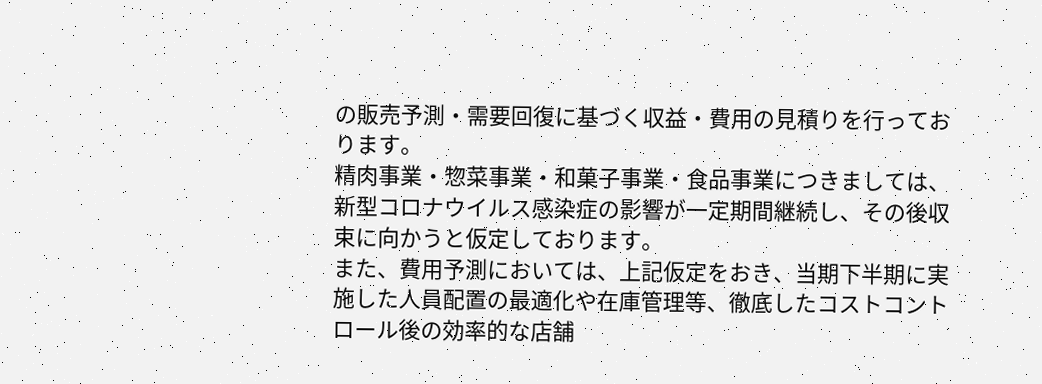の販売予測・需要回復に基づく収益・費用の見積りを行っております。
精肉事業・惣菜事業・和菓子事業・食品事業につきましては、新型コロナウイルス感染症の影響が一定期間継続し、その後収束に向かうと仮定しております。
また、費用予測においては、上記仮定をおき、当期下半期に実施した人員配置の最適化や在庫管理等、徹底したコストコントロール後の効率的な店舗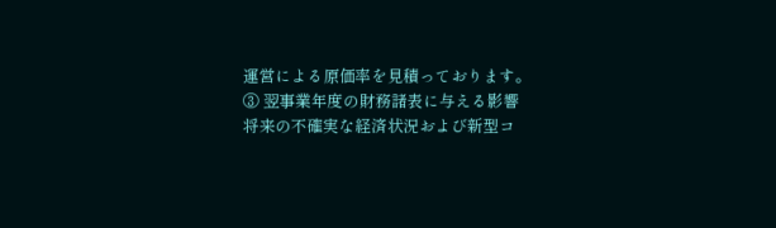運営による原価率を見積っております。
③ 翌事業年度の財務諸表に与える影響
将来の不確実な経済状況および新型コ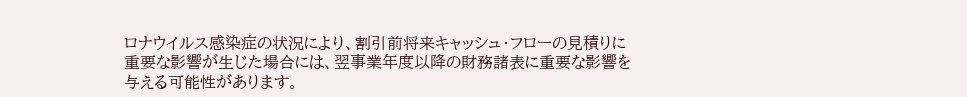ロナウイルス感染症の状況により、割引前将来キャッシュ・フローの見積りに重要な影響が生じた場合には、翌事業年度以降の財務諸表に重要な影響を与える可能性があります。